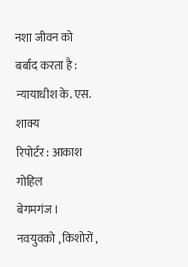नशा जीवन को बर्बाद करता है : न्यायाधीश के. एस. शाक्य
रिपोर्टर : आकाश गोहिल
बेगमगंज । नवयुवको , किशोरों ,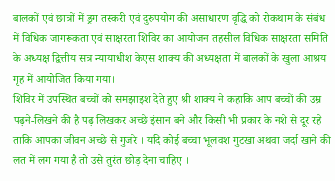बालकों एवं छात्रों में ड्रग तस्करी एवं दुरुपयोग की असाधारण वृद्धि को रोकथाम के संबंध में विधिक जागरूकता एवं साक्षरता शिविर का आयोजन तहसील विधिक साक्षरता समिति के अध्यक्ष द्वित्तीय सत्र न्यायाधीश केएस शाक्य की अध्यक्षता में बालकों के खुला आश्रय गृह में आयोजित किया गया।
शिविर में उपस्थित बच्चों को समझाइश देते हुए श्री शाक्य ने कहाकि आप बच्चों की उम्र पढ़ने-लिखने की है पढ़ लिखकर अच्छे इंसान बने और किसी भी प्रकार के नशे से दूर रहे ताकि आपका जीवन अच्छे से गुजरे । यदि कोई बच्चा भूलवश गुटखा अथवा जर्दा खाने की लत में लग गया है तो उसे तुरंत छोड़ देना चाहिए ।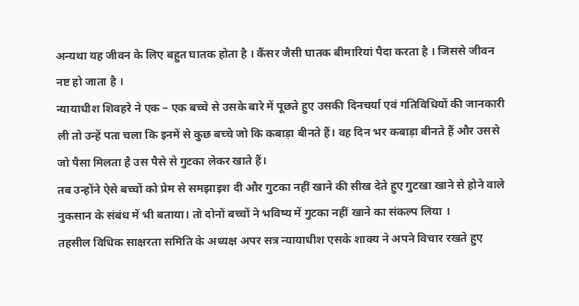अन्यथा यह जीवन के लिए बहुत घातक होता है । कैंसर जैसी घातक बीमारियां पैदा करता है । जिससे जीवन नष्ट हो जाता है ।
न्यायाधीश शिवहरे ने एक – एक बच्चे से उसके बारे में पूछते हुए उसकी दिनचर्या एवं गतिविधियों की जानकारी ली तो उन्हें पता चला कि इनमें से कुछ बच्चे जो कि कबाड़ा बीनते हैं। वह दिन भर कबाड़ा बीनते हैं और उससे जो पैसा मिलता है उस पैसे से गुटका लेकर खाते हैं।
तब उन्होंने ऐसे बच्चों को प्रेम से समझाइश दी और गुटका नहीं खाने की सीख देते हुए गुटखा खाने से होने वाले नुकसान के संबंध में भी बताया। तो दोनों बच्चों ने भविष्य में गुटका नहीं खाने का संकल्प लिया ।
तहसील विधिक साक्षरता समिति के अध्यक्ष अपर सत्र न्यायाधीश एसके शाक्य ने अपने विचार रखते हुए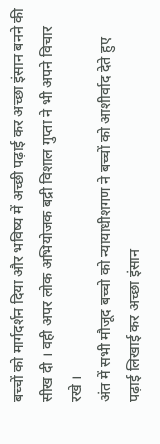बच्चों को मार्गदर्शन दिया और भविष्य में अच्छी पढ़ाई कर अच्छा इंसान बनने की सीख दी । वही अपर लोक अभियोजक बद्री विशाल गुप्ता ने भी अपने विचार रखे ।
अंत में सभी मौजूद बच्चो को न्यायाधीशगण ने बच्चों को आशीर्वाद देते हुए पढ़ाई लिखाई कर अच्छा इंसान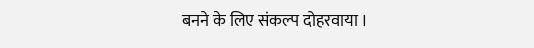बनने के लिए संकल्प दोहरवाया ।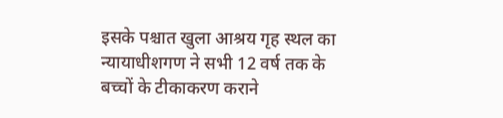इसके पश्चात खुला आश्रय गृह स्थल का न्यायाधीशगण ने सभी 12 वर्ष तक के बच्चों के टीकाकरण कराने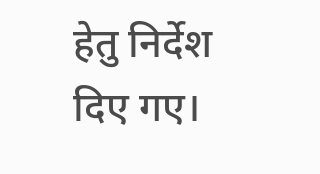हेतु निर्देश दिए गए।